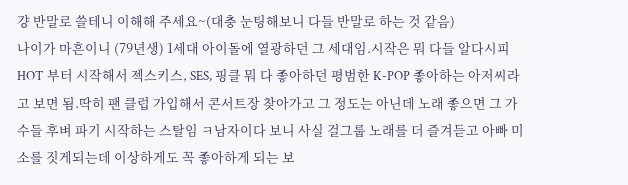걍 반말로 쓸테니 이해해 주세요~(대충 눈팅해보니 다들 반말로 하는 것 같음)
나이가 마흔이니 (79년생) 1세대 아이돌에 열광하던 그 세대임.시작은 뭐 다들 알다시피 HOT 부터 시작해서 젝스키스, SES, 핑클 뭐 다 좋아하던 평범한 K-POP 좋아하는 아저씨라고 보면 됨.딱히 팬 클럽 가입해서 콘서트장 찾아가고 그 정도는 아닌데 노래 좋으면 그 가수들 후벼 파기 시작하는 스탈임 ㅋ남자이다 보니 사실 걸그룹 노래를 더 즐겨듣고 아빠 미소를 짓게되는데 이상하게도 꼭 좋아하게 되는 보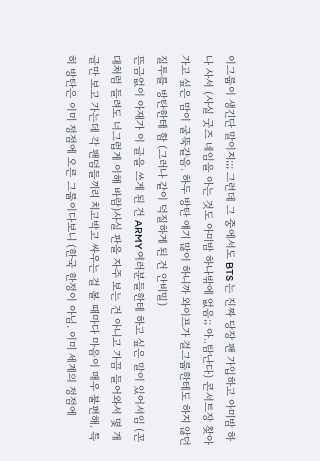이그룹이 생긴단 말이지;;; 그런데 그 중에서도 BTS 는 진짜 당장 팬 가입하고 아미밤 하나 사서 (사실 굿즈 네임을 아는 것도 아미밤 하나밖에 없음;; 아..탐난다) 콘서트장 찾아가고 싶은 맘이 굴뚝같음. 하두 방탄 얘기 많이 하니까 와이프가 걸그룹한테도 하지 않던 질투를 방탄한테 함 (그러나 같이 덕질하게 된 건 안비밀)
뜬금없이 아재가 이 글을 쓰게 된 건 ARMY 여러분들한테 하고 싶은 말이 있어서임 (꼰대처럼 들려도 너그럽게 이해 바람)사실 판을 자주 보는 건 아니고 가끔 들어와서 몇 개 글만 보고 가는데 각 팬덤들끼리 치고박고 싸우는 걸 볼 때마다 마음이 매우 불편해. 특히 방탄은 이미 정점에 오른 그룹이다보니 (한국 한정이 아님. 이미 세계의 정점에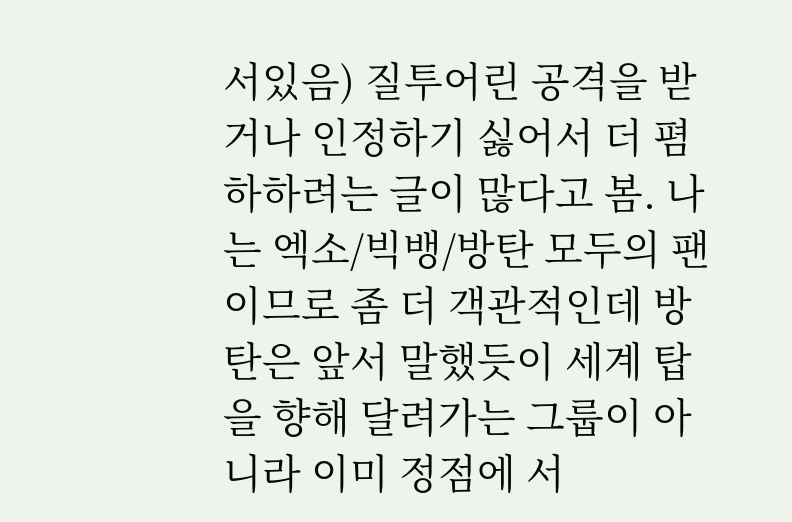서있음) 질투어린 공격을 받거나 인정하기 싫어서 더 폄하하려는 글이 많다고 봄. 나는 엑소/빅뱅/방탄 모두의 팬이므로 좀 더 객관적인데 방탄은 앞서 말했듯이 세계 탑을 향해 달려가는 그룹이 아니라 이미 정점에 서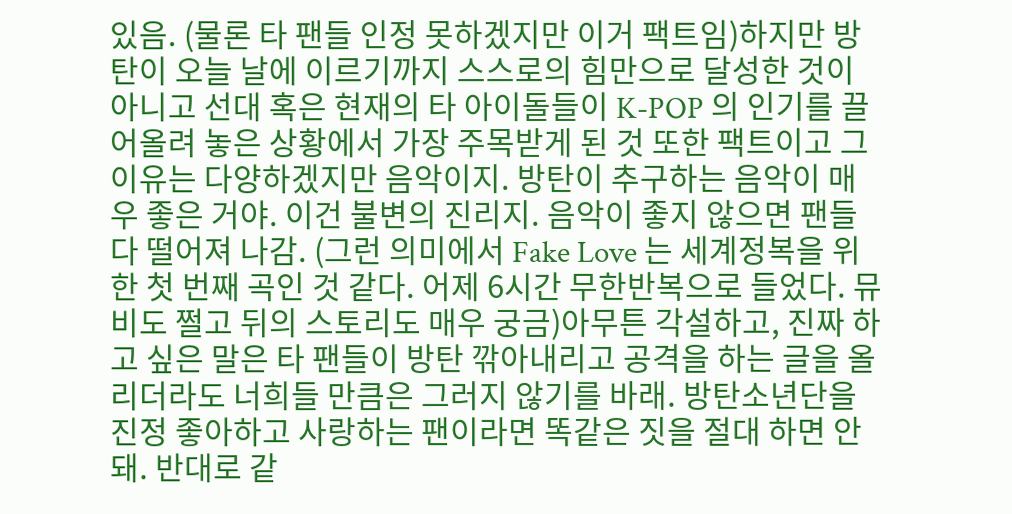있음. (물론 타 팬들 인정 못하겠지만 이거 팩트임)하지만 방탄이 오늘 날에 이르기까지 스스로의 힘만으로 달성한 것이 아니고 선대 혹은 현재의 타 아이돌들이 K-POP 의 인기를 끌어올려 놓은 상황에서 가장 주목받게 된 것 또한 팩트이고 그 이유는 다양하겠지만 음악이지. 방탄이 추구하는 음악이 매우 좋은 거야. 이건 불변의 진리지. 음악이 좋지 않으면 팬들 다 떨어져 나감. (그런 의미에서 Fake Love 는 세계정복을 위한 첫 번째 곡인 것 같다. 어제 6시간 무한반복으로 들었다. 뮤비도 쩔고 뒤의 스토리도 매우 궁금)아무튼 각설하고, 진짜 하고 싶은 말은 타 팬들이 방탄 깎아내리고 공격을 하는 글을 올리더라도 너희들 만큼은 그러지 않기를 바래. 방탄소년단을 진정 좋아하고 사랑하는 팬이라면 똑같은 짓을 절대 하면 안돼. 반대로 같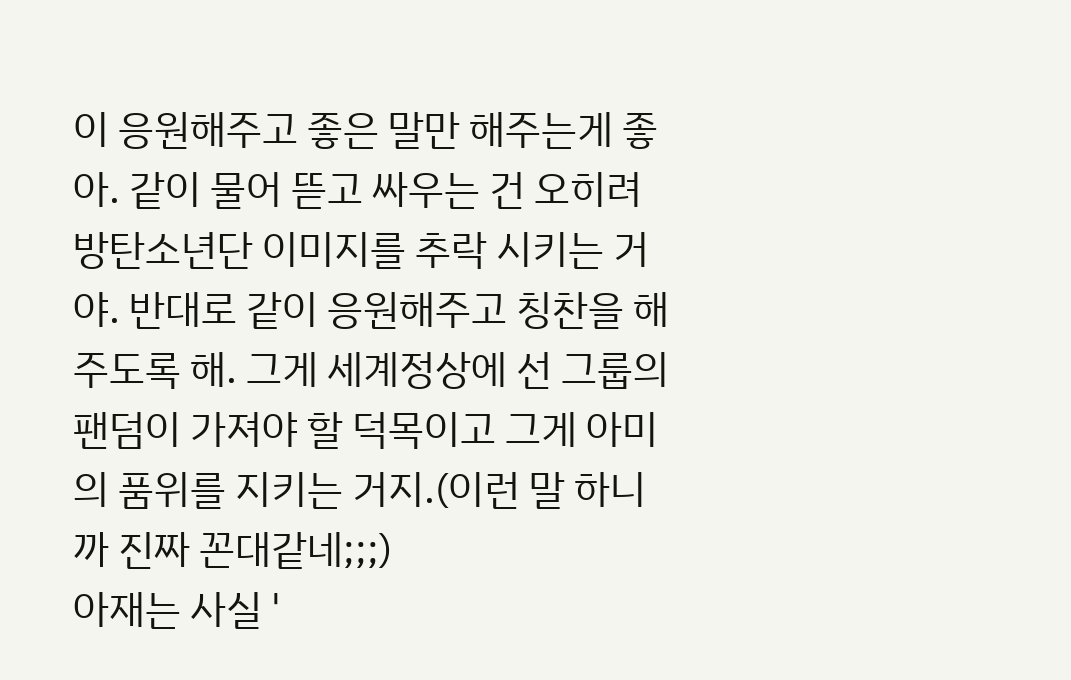이 응원해주고 좋은 말만 해주는게 좋아. 같이 물어 뜯고 싸우는 건 오히려 방탄소년단 이미지를 추락 시키는 거야. 반대로 같이 응원해주고 칭찬을 해주도록 해. 그게 세계정상에 선 그룹의 팬덤이 가져야 할 덕목이고 그게 아미의 품위를 지키는 거지.(이런 말 하니까 진짜 꼰대같네;;;)
아재는 사실 '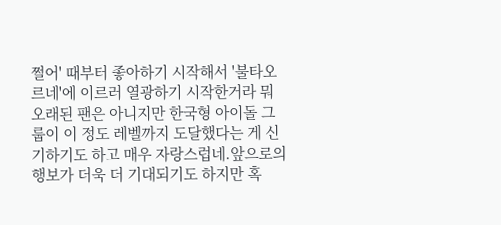쩔어' 때부터 좋아하기 시작해서 '불타오르네'에 이르러 열광하기 시작한거라 뭐 오래된 팬은 아니지만 한국형 아이돌 그룹이 이 정도 레벨까지 도달했다는 게 신기하기도 하고 매우 자랑스럽네.앞으로의 행보가 더욱 더 기대되기도 하지만 혹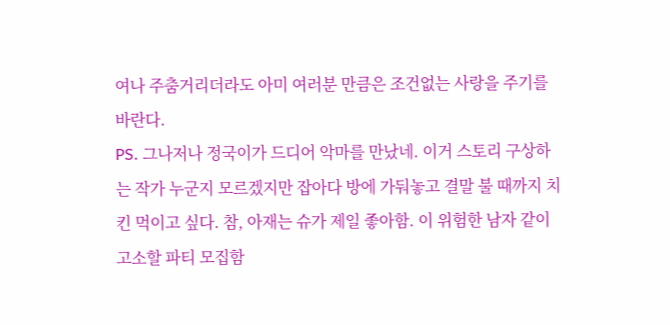여나 주춤거리더라도 아미 여러분 만큼은 조건없는 사랑을 주기를 바란다.
PS. 그나저나 정국이가 드디어 악마를 만났네. 이거 스토리 구상하는 작가 누군지 모르겠지만 잡아다 방에 가둬놓고 결말 불 때까지 치킨 먹이고 싶다. 참, 아재는 슈가 제일 좋아함. 이 위험한 남자 같이 고소할 파티 모집함